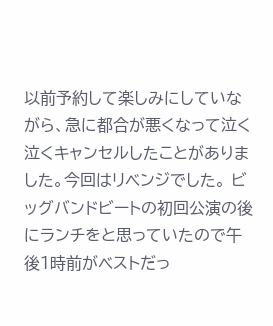以前予約して楽しみにしていながら、急に都合が悪くなって泣く泣くキャンセルしたことがありました。今回はリベンジでした。 ビッグバンドビートの初回公演の後にランチをと思っていたので午後1時前がベストだっ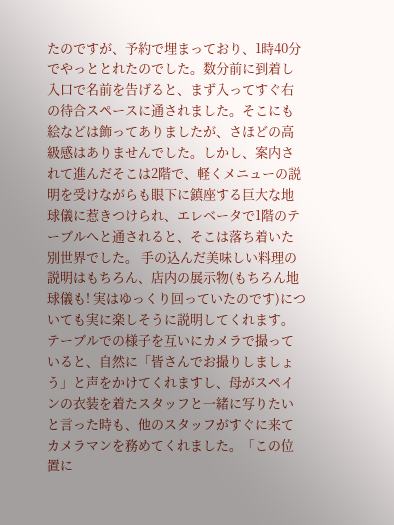たのですが、予約で埋まっており、1時40分でやっととれたのでした。数分前に到着し入口で名前を告げると、まず入ってすぐ右の待合スペースに通されました。そこにも絵などは飾ってありましたが、さほどの高級感はありませんでした。しかし、案内されて進んだそこは2階で、軽くメニューの説明を受けながらも眼下に鎮座する巨大な地球儀に惹きつけられ、エレベータで1階のテーブルへと通されると、そこは落ち着いた別世界でした。 手の込んだ美味しい料理の説明はもちろん、店内の展示物(もちろん地球儀も! 実はゆっくり回っていたのです)についても実に楽しそうに説明してくれます。テーブルでの様子を互いにカメラで撮っていると、自然に「皆さんでお撮りしましょう」と声をかけてくれますし、母がスペインの衣装を着たスタッフと一緒に写りたいと言った時も、他のスタッフがすぐに来てカメラマンを務めてくれました。「この位置に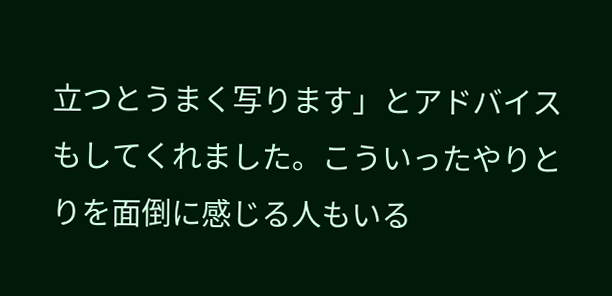立つとうまく写ります」とアドバイスもしてくれました。こういったやりとりを面倒に感じる人もいる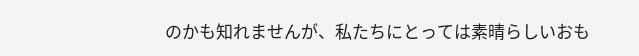のかも知れませんが、私たちにとっては素晴らしいおも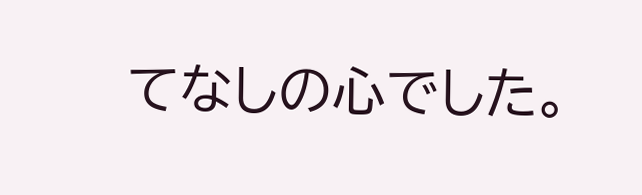てなしの心でした。